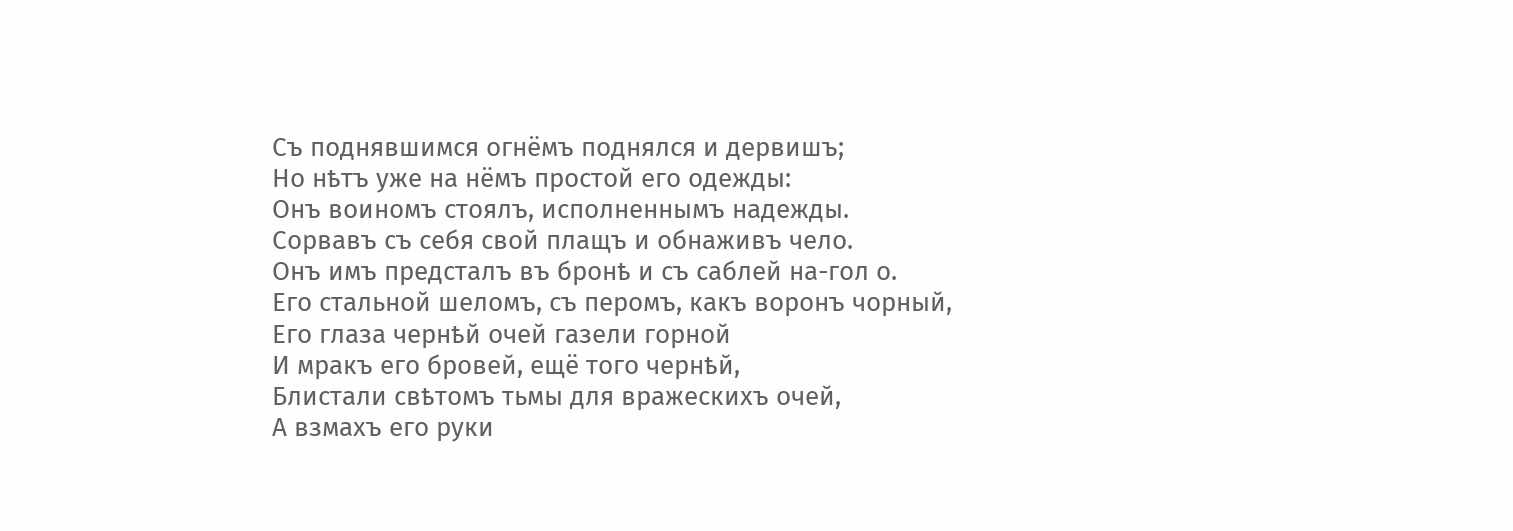Съ поднявшимся огнёмъ поднялся и дервишъ;
Но нѣтъ уже на нёмъ простой его одежды:
Онъ воиномъ стоялъ, исполненнымъ надежды.
Сорвавъ съ себя свой плащъ и обнаживъ чело.
Онъ имъ предсталъ въ бронѣ и съ саблей на-гол о.
Его стальной шеломъ, съ перомъ, какъ воронъ чорный,
Его глаза чернѣй очей газели горной
И мракъ его бровей, ещё того чернѣй,
Блистали свѣтомъ тьмы для вражескихъ очей,
А взмахъ его руки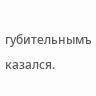губительнымъ казался.